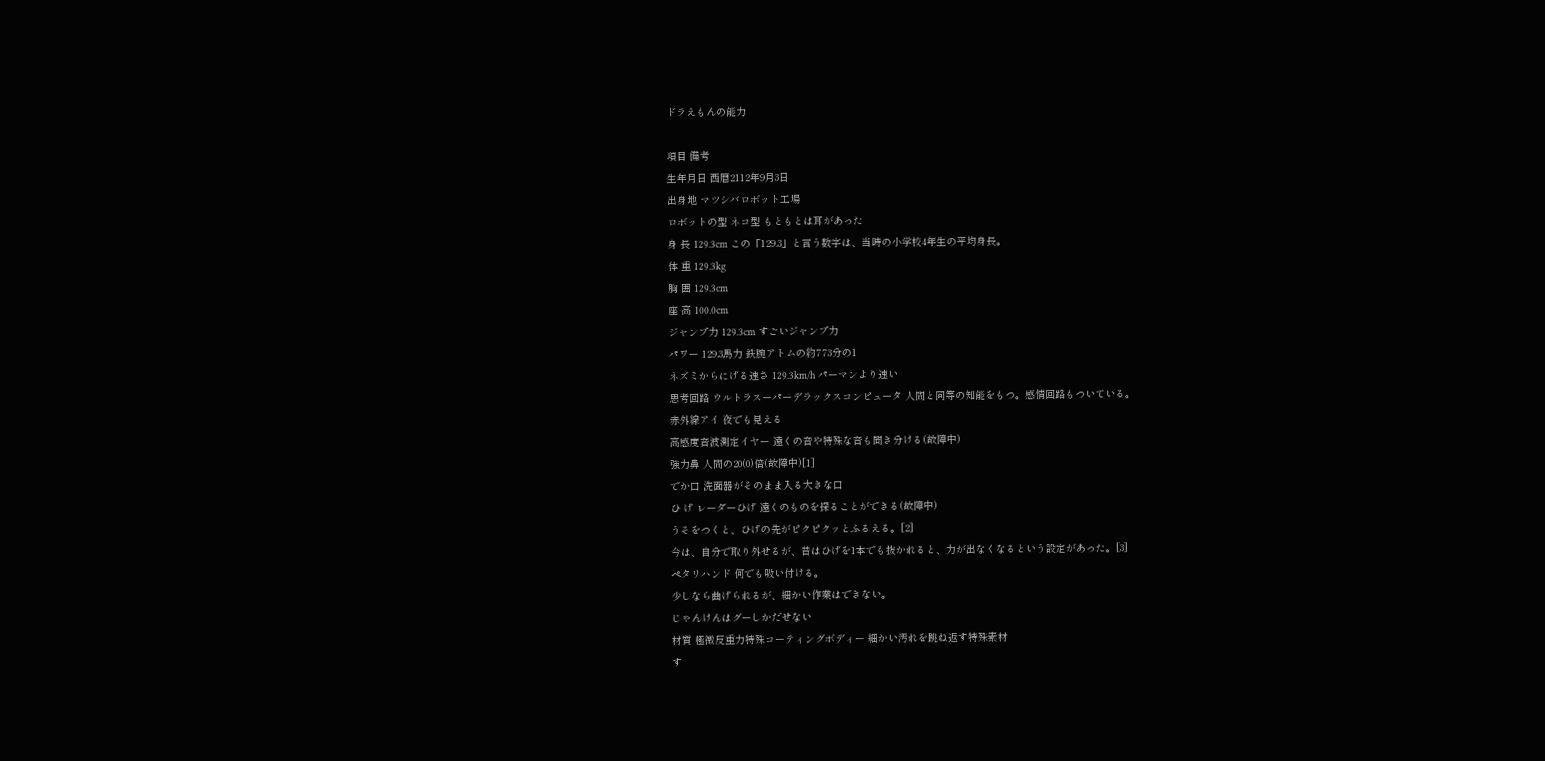ドラえもんの能力

項目 備考
生年月日 西暦2112年9月3日
出身地 マツシバロボット工場
ロボットの型 ネコ型 もともとは耳があった
身 長 129.3cm この「129.3」と言う数字は、当時の小学校4年生の平均身長。
体 重 129.3kg
胸 囲 129.3cm
座 高 100.0cm
ジャンプ力 129.3cm すごいジャンプ力
パワー 129.3馬力 鉄腕アトムの約773分の1
ネズミからにげる速さ 129.3km/h パーマンより速い
思考回路 ウルトラスーパーデラックスコンピュータ 人間と同等の知能をもつ。感情回路もついている。
赤外線アイ 夜でも見える
高感度音波測定イヤー 遠くの音や特殊な音も聞き分ける(故障中)
強力鼻 人間の20(0)倍(故障中)[1]
でか口 洗面器がそのまま入る大きな口
ひ げ レーダーひげ 遠くのものを探ることができる(故障中)
うそをつくと、ひげの先がピクピクッとふるえる。[2]
今は、自分で取り外せるが、昔はひげを1本でも抜かれると、力が出なくなるという設定があった。[3]
ペタリハンド 何でも吸い付ける。
少しなら曲げられるが、細かい作業はできない。
じゃんけんはグーしかだせない
材質 極微反重力特殊コーティングボディー 細かい汚れを跳ね返す特殊素材
す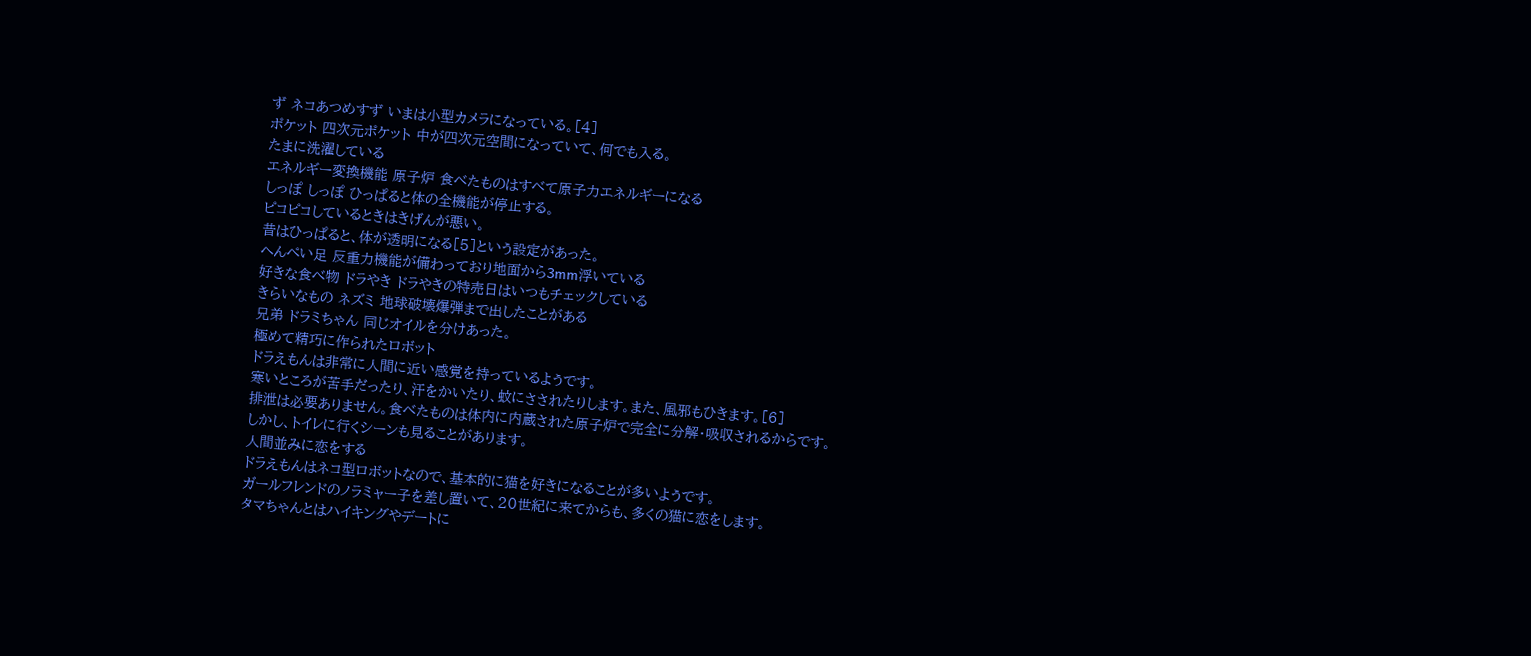ず ネコあつめすず いまは小型カメラになっている。[4]
ポケット 四次元ポケット 中が四次元空間になっていて、何でも入る。
たまに洗濯している
エネルギー変換機能 原子炉 食べたものはすべて原子力エネルギーになる
しっぽ しっぽ ひっぱると体の全機能が停止する。
ピコピコしているときはきげんが悪い。
昔はひっぱると、体が透明になる[5]という設定があった。
へんぺい足 反重力機能が備わっており地面から3mm浮いている
好きな食べ物 ドラやき ドラやきの特売日はいつもチェックしている
きらいなもの ネズミ 地球破壊爆弾まで出したことがある
兄弟 ドラミちゃん 同じオイルを分けあった。
極めて精巧に作られたロボット
ドラえもんは非常に人間に近い感覚を持っているようです。
寒いところが苦手だったり、汗をかいたり、蚊にさされたりします。また、風邪もひきます。[6]
排泄は必要ありません。食べたものは体内に内蔵された原子炉で完全に分解・吸収されるからです。
しかし、トイレに行くシーンも見ることがあります。
人間並みに恋をする
ドラえもんはネコ型ロボットなので、基本的に猫を好きになることが多いようです。
ガールフレンドのノラミャー子を差し置いて、20世紀に来てからも、多くの猫に恋をします。
タマちゃんとはハイキングやデートに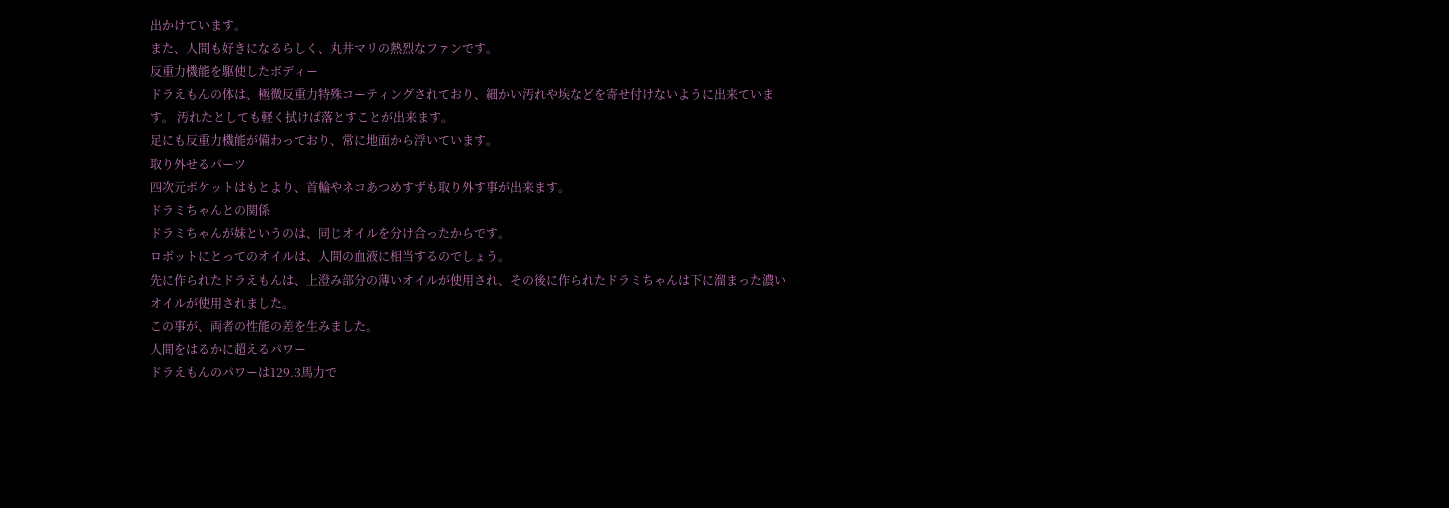出かけています。
また、人間も好きになるらしく、丸井マリの熱烈なファンです。
反重力機能を駆使したボディー
ドラえもんの体は、極微反重力特殊コーティングされており、細かい汚れや埃などを寄せ付けないように出来ています。 汚れたとしても軽く拭けば落とすことが出来ます。
足にも反重力機能が備わっており、常に地面から浮いています。
取り外せるパーツ
四次元ポケットはもとより、首輪やネコあつめすずも取り外す事が出来ます。
ドラミちゃんとの関係
ドラミちゃんが妹というのは、同じオイルを分け合ったからです。
ロボットにとってのオイルは、人間の血液に相当するのでしょう。
先に作られたドラえもんは、上澄み部分の薄いオイルが使用され、その後に作られたドラミちゃんは下に溜まった濃いオイルが使用されました。
この事が、両者の性能の差を生みました。
人間をはるかに超えるパワー
ドラえもんのパワーは129.3馬力で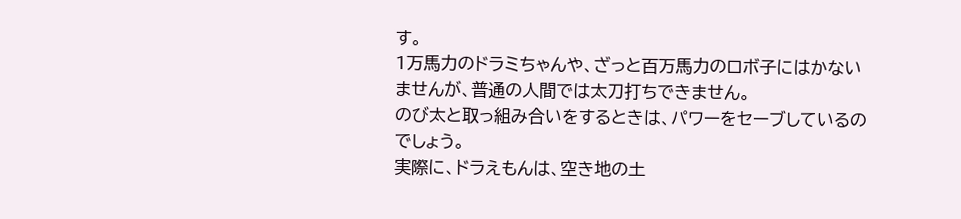す。
1万馬力のドラミちゃんや、ざっと百万馬力のロボ子にはかないませんが、普通の人間では太刀打ちできません。
のび太と取っ組み合いをするときは、パワーをセーブしているのでしょう。
実際に、ドラえもんは、空き地の土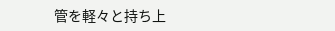管を軽々と持ち上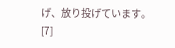げ、放り投げています。[7]